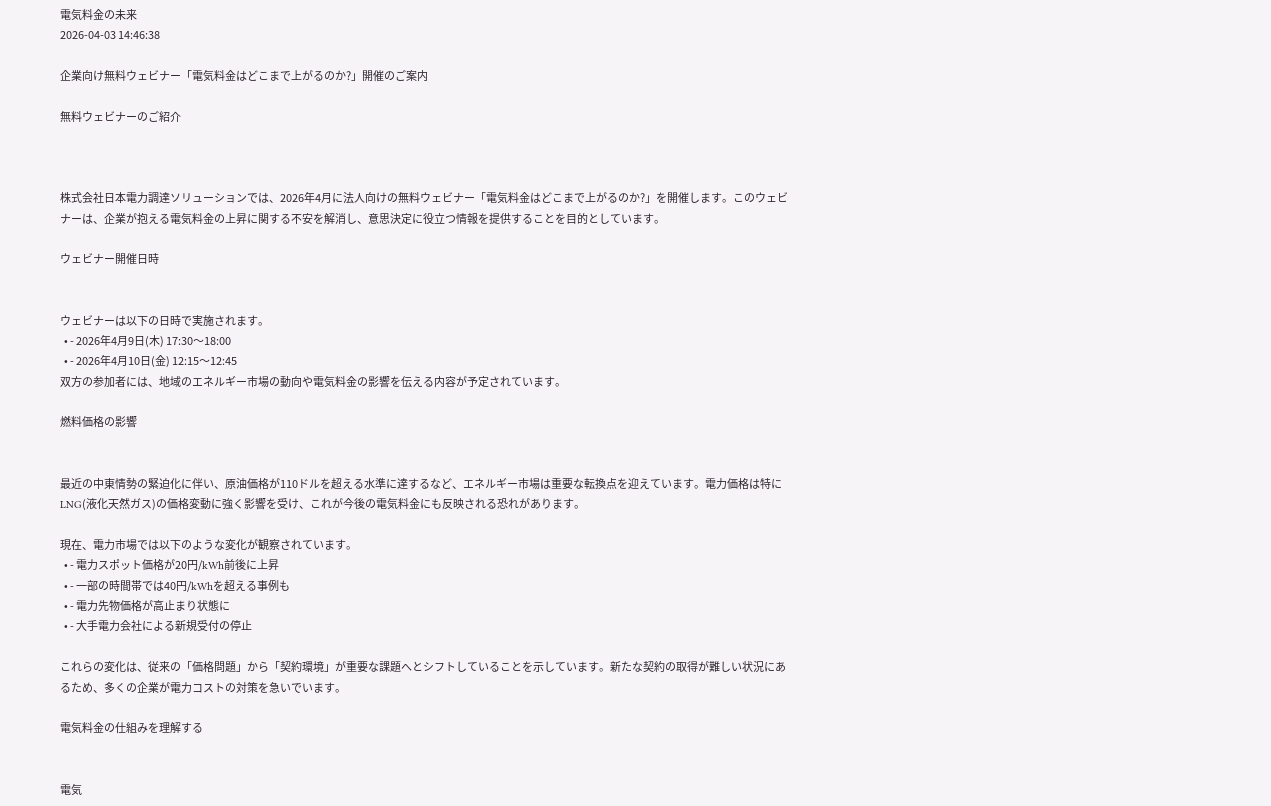電気料金の未来
2026-04-03 14:46:38

企業向け無料ウェビナー「電気料金はどこまで上がるのか?」開催のご案内

無料ウェビナーのご紹介



株式会社日本電力調達ソリューションでは、2026年4月に法人向けの無料ウェビナー「電気料金はどこまで上がるのか?」を開催します。このウェビナーは、企業が抱える電気料金の上昇に関する不安を解消し、意思決定に役立つ情報を提供することを目的としています。

ウェビナー開催日時


ウェビナーは以下の日時で実施されます。
  • - 2026年4月9日(木) 17:30〜18:00
  • - 2026年4月10日(金) 12:15〜12:45
双方の参加者には、地域のエネルギー市場の動向や電気料金の影響を伝える内容が予定されています。

燃料価格の影響


最近の中東情勢の緊迫化に伴い、原油価格が110ドルを超える水準に達するなど、エネルギー市場は重要な転換点を迎えています。電力価格は特にLNG(液化天然ガス)の価格変動に強く影響を受け、これが今後の電気料金にも反映される恐れがあります。

現在、電力市場では以下のような変化が観察されています。
  • - 電力スポット価格が20円/kWh前後に上昇
  • - 一部の時間帯では40円/kWhを超える事例も
  • - 電力先物価格が高止まり状態に
  • - 大手電力会社による新規受付の停止

これらの変化は、従来の「価格問題」から「契約環境」が重要な課題へとシフトしていることを示しています。新たな契約の取得が難しい状況にあるため、多くの企業が電力コストの対策を急いでいます。

電気料金の仕組みを理解する


電気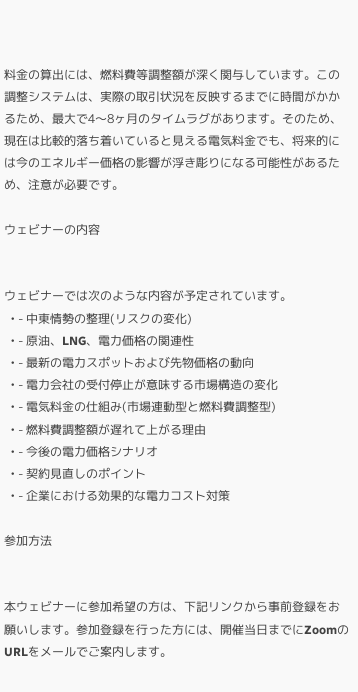料金の算出には、燃料費等調整額が深く関与しています。この調整システムは、実際の取引状況を反映するまでに時間がかかるため、最大で4〜8ヶ月のタイムラグがあります。そのため、現在は比較的落ち着いていると見える電気料金でも、将来的には今のエネルギー価格の影響が浮き彫りになる可能性があるため、注意が必要です。

ウェビナーの内容


ウェビナーでは次のような内容が予定されています。
  • - 中東情勢の整理(リスクの変化)
  • - 原油、LNG、電力価格の関連性
  • - 最新の電力スポットおよび先物価格の動向
  • - 電力会社の受付停止が意味する市場構造の変化
  • - 電気料金の仕組み(市場連動型と燃料費調整型)
  • - 燃料費調整額が遅れて上がる理由
  • - 今後の電力価格シナリオ
  • - 契約見直しのポイント
  • - 企業における効果的な電力コスト対策

参加方法


本ウェビナーに参加希望の方は、下記リンクから事前登録をお願いします。参加登録を行った方には、開催当日までにZoomのURLをメールでご案内します。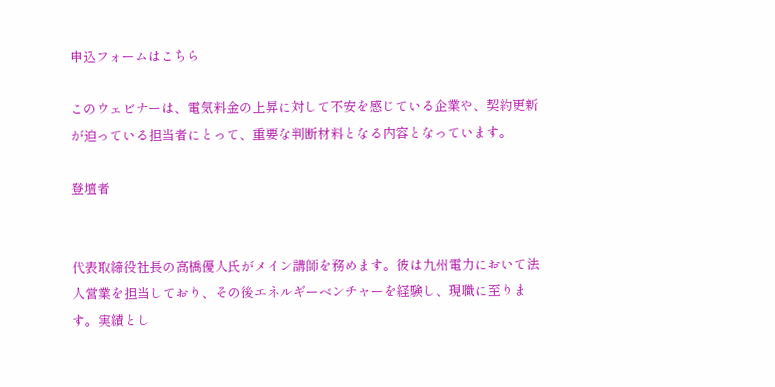申込フォームはこちら

このウェビナーは、電気料金の上昇に対して不安を感じている企業や、契約更新が迫っている担当者にとって、重要な判断材料となる内容となっています。

登壇者


代表取締役社長の高橋優人氏がメイン講師を務めます。彼は九州電力において法人営業を担当しており、その後エネルギーベンチャーを経験し、現職に至ります。実績とし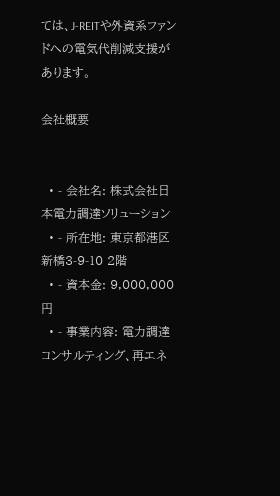ては、J-REITや外資系ファンドへの電気代削減支援があります。

会社概要


  • - 会社名: 株式会社日本電力調達ソリューション
  • - 所在地: 東京都港区新橋3-9-10 2階
  • - 資本金: 9,000,000円
  • - 事業内容: 電力調達コンサルティング、再エネ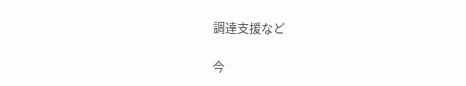調達支援など

今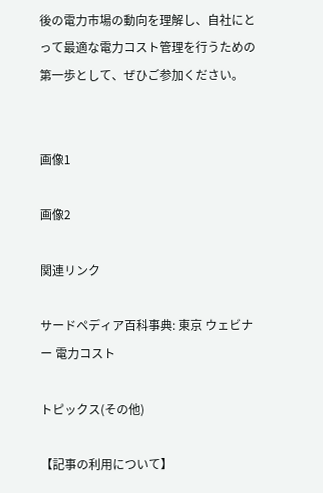後の電力市場の動向を理解し、自社にとって最適な電力コスト管理を行うための第一歩として、ぜひご参加ください。


画像1

画像2

関連リンク

サードペディア百科事典: 東京 ウェビナー 電力コスト

トピックス(その他)

【記事の利用について】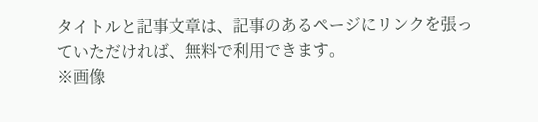タイトルと記事文章は、記事のあるページにリンクを張っていただければ、無料で利用できます。
※画像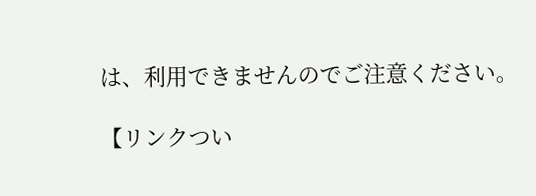は、利用できませんのでご注意ください。

【リンクつい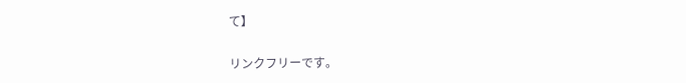て】

リンクフリーです。